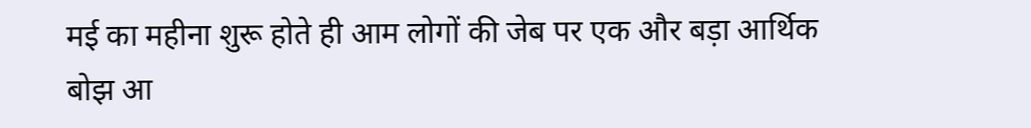मई का महीना शुरू होते ही आम लोगों की जेब पर एक और बड़ा आर्थिक बोझ आ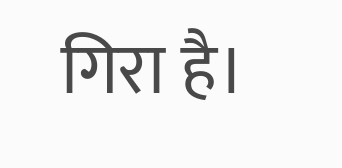गिरा है।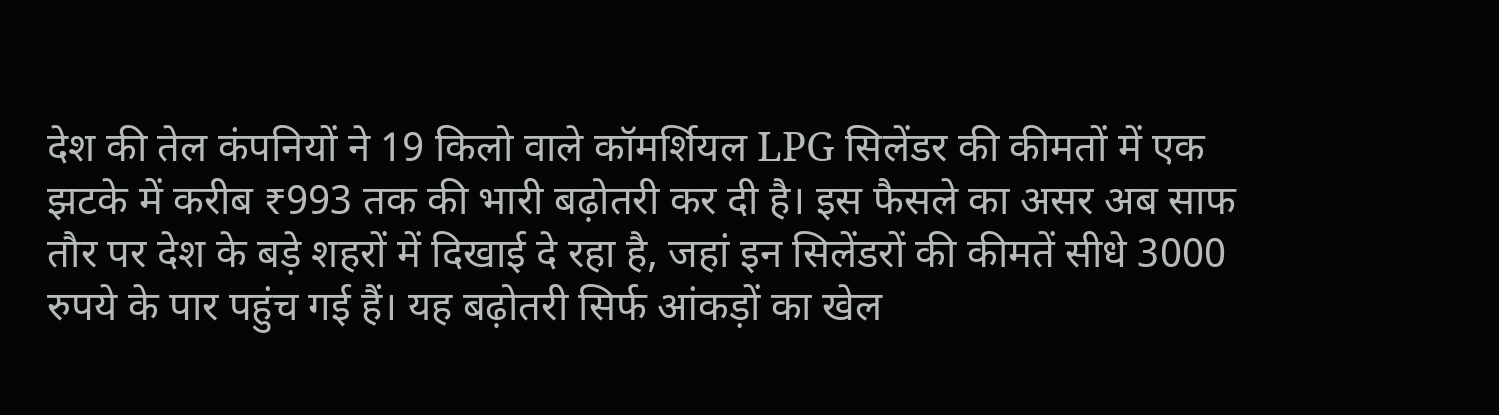देश की तेल कंपनियों ने 19 किलो वाले कॉमर्शियल LPG सिलेंडर की कीमतों में एक झटके में करीब ₹993 तक की भारी बढ़ोतरी कर दी है। इस फैसले का असर अब साफ तौर पर देश के बड़े शहरों में दिखाई दे रहा है, जहां इन सिलेंडरों की कीमतें सीधे 3000 रुपये के पार पहुंच गई हैं। यह बढ़ोतरी सिर्फ आंकड़ों का खेल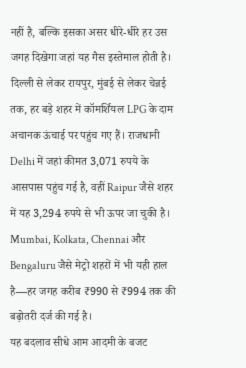नहीं है, बल्कि इसका असर धीरे-धीरे हर उस जगह दिखेगा जहां यह गैस इस्तेमाल होती है।
दिल्ली से लेकर रायपुर, मुंबई से लेकर चेन्नई तक, हर बड़े शहर में कॉमर्शियल LPG के दाम अचानक ऊंचाई पर पहुंच गए हैं। राजधानी Delhi में जहां कीमत 3,071 रुपये के आसपास पहुंच गई है, वहीं Raipur जैसे शहर में यह 3,294 रुपये से भी ऊपर जा चुकी है। Mumbai, Kolkata, Chennai और Bengaluru जैसे मेट्रो शहरों में भी यही हाल है—हर जगह करीब ₹990 से ₹994 तक की बढ़ोतरी दर्ज की गई है।
यह बदलाव सीधे आम आदमी के बजट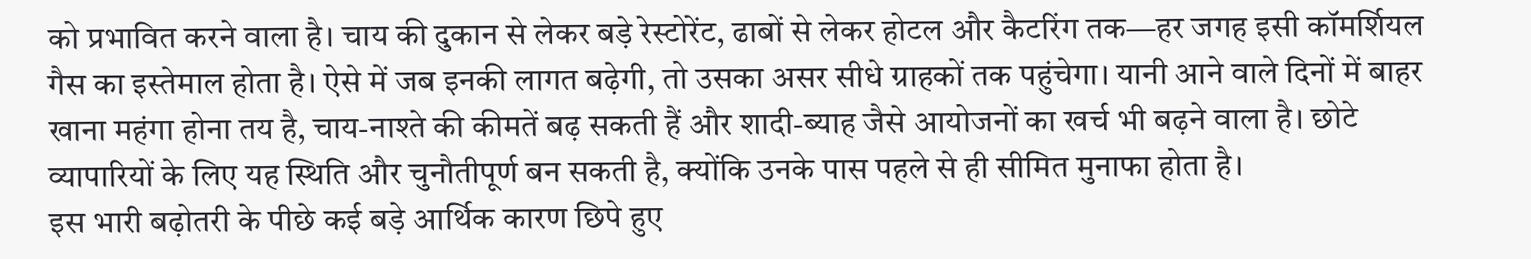को प्रभावित करने वाला है। चाय की दुकान से लेकर बड़े रेस्टोरेंट, ढाबों से लेकर होटल और कैटरिंग तक—हर जगह इसी कॉमर्शियल गैस का इस्तेमाल होता है। ऐसे में जब इनकी लागत बढ़ेगी, तो उसका असर सीधे ग्राहकों तक पहुंचेगा। यानी आने वाले दिनों में बाहर खाना महंगा होना तय है, चाय-नाश्ते की कीमतें बढ़ सकती हैं और शादी-ब्याह जैसे आयोजनों का खर्च भी बढ़ने वाला है। छोटे व्यापारियों के लिए यह स्थिति और चुनौतीपूर्ण बन सकती है, क्योंकि उनके पास पहले से ही सीमित मुनाफा होता है।
इस भारी बढ़ोतरी के पीछे कई बड़े आर्थिक कारण छिपे हुए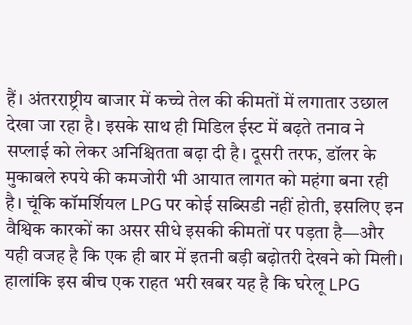हैं। अंतरराष्ट्रीय बाजार में कच्चे तेल की कीमतों में लगातार उछाल देखा जा रहा है। इसके साथ ही मिडिल ईस्ट में बढ़ते तनाव ने सप्लाई को लेकर अनिश्चितता बढ़ा दी है। दूसरी तरफ, डॉलर के मुकाबले रुपये की कमजोरी भी आयात लागत को महंगा बना रही है। चूंकि कॉमर्शियल LPG पर कोई सब्सिडी नहीं होती, इसलिए इन वैश्विक कारकों का असर सीधे इसकी कीमतों पर पड़ता है—और यही वजह है कि एक ही बार में इतनी बड़ी बढ़ोतरी देखने को मिली।
हालांकि इस बीच एक राहत भरी खबर यह है कि घरेलू LPG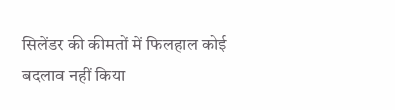सिलेंडर की कीमतों में फिलहाल कोई बदलाव नहीं किया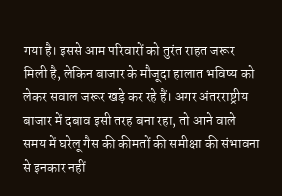गया है। इससे आम परिवारों को तुरंत राहत जरूर मिली है, लेकिन बाजार के मौजूदा हालात भविष्य को लेकर सवाल जरूर खड़े कर रहे हैं। अगर अंतरराष्ट्रीय बाजार में दबाव इसी तरह बना रहा, तो आने वाले समय में घरेलू गैस की कीमतों की समीक्षा की संभावना से इनकार नहीं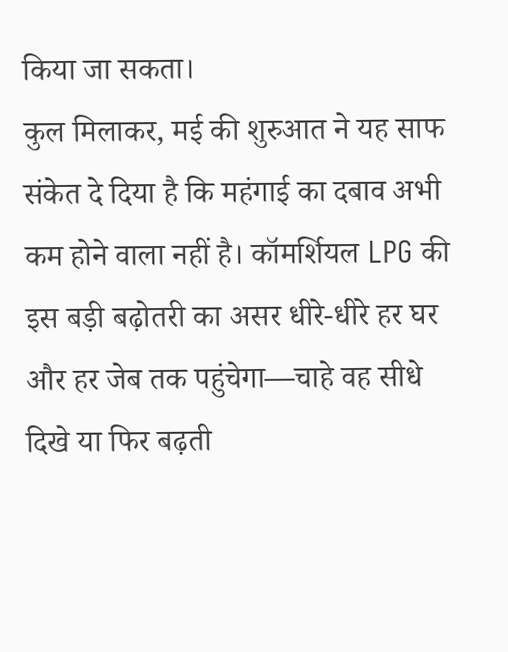किया जा सकता।
कुल मिलाकर, मई की शुरुआत ने यह साफ संकेत दे दिया है कि महंगाई का दबाव अभी कम होने वाला नहीं है। कॉमर्शियल LPG की इस बड़ी बढ़ोतरी का असर धीरे-धीरे हर घर और हर जेब तक पहुंचेगा—चाहे वह सीधे दिखे या फिर बढ़ती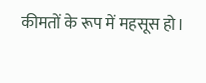कीमतों के रूप में महसूस हो।